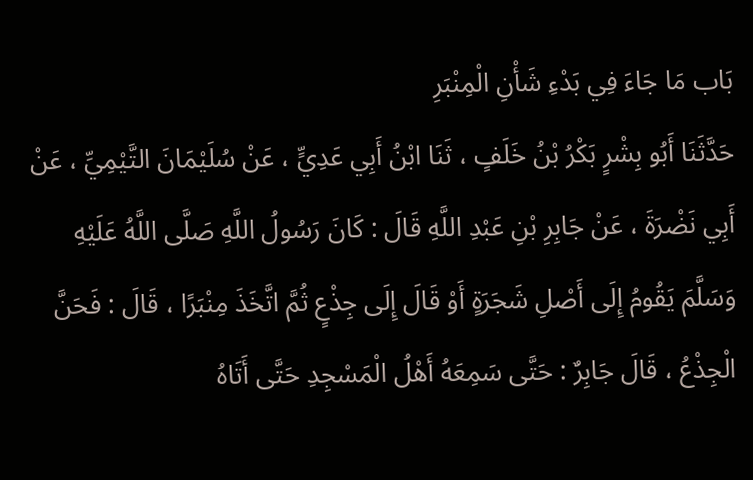بَاب مَا جَاءَ فِي بَدْءِ شَأْنِ الْمِنْبَرِ
حَدَّثَنَا أَبُو بِشْرٍ بَكْرُ بْنُ خَلَفٍ ، ثَنَا ابْنُ أَبِي عَدِيٍّ ، عَنْ سُلَيْمَانَ التَّيْمِيِّ ، عَنْ أَبِي نَضْرَةَ ، عَنْ جَابِرِ بْنِ عَبْدِ اللَّهِ قَالَ : كَانَ رَسُولُ اللَّهِ صَلَّى اللَّهُ عَلَيْهِ وَسَلَّمَ يَقُومُ إِلَى أَصْلِ شَجَرَةٍ أَوْ قَالَ إِلَى جِذْعٍ ثُمَّ اتَّخَذَ مِنْبَرًا ، قَالَ : فَحَنَّ الْجِذْعُ ، قَالَ جَابِرٌ : حَتَّى سَمِعَهُ أَهْلُ الْمَسْجِدِ حَتَّى أَتَاهُ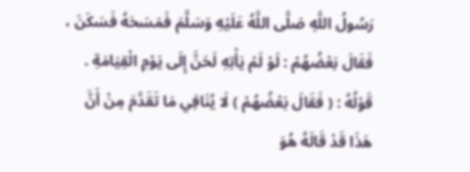رَسُولُ اللَّهِ صَلَّى اللَّهُ عَلَيْهِ وَسَلَّمَ فَمَسَحَهُ فَسَكَنَ ، فَقَالَ بَعْضُهُمْ : لَوْ لَمْ يَأْتِهِ لَحَنَّ إِلَى يَوْمِ الْقِيَامَةِ . قَوْلُهُ : ( فَقَالَ بَعْضُهُمْ ) لَا يُنَافِي مَا تَقَدَّمَ مِنْ أَنَّ هَذَا قَدْ قَالَهُ هُوَ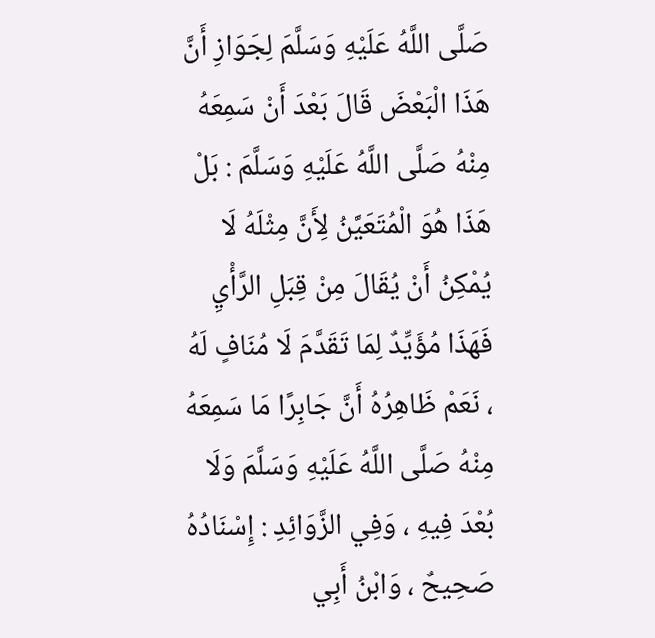صَلَّى اللَّهُ عَلَيْهِ وَسَلَّمَ لِجَوَازِ أَنَّ هَذَا الْبَعْضَ قَالَ بَعْدَ أَنْ سَمِعَهُ مِنْهُ صَلَّى اللَّهُ عَلَيْهِ وَسَلَّمَ : بَلْ هَذَا هُوَ الْمُتَعَيَّنُ لِأَنَّ مِثْلَهُ لَا يُمْكِنُ أَنْ يُقَالَ مِنْ قِبَلِ الرَّأْيِ فَهَذَا مُؤَيِّدٌ لِمَا تَقَدَّمَ لَا مُنَافٍ لَهُ ، نَعَمْ ظَاهِرُهُ أَنَّ جَابِرًا مَا سَمِعَهُ مِنْهُ صَلَّى اللَّهُ عَلَيْهِ وَسَلَّمَ وَلَا بُعْدَ فِيهِ ، وَفِي الزَّوَائِدِ : إِسْنَادُهُ صَحِيحٌ ، وَابْنُ أَبِي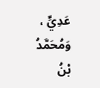عَدِيٍّ ، وَمُحَمَّدُ بْنُ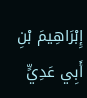إِبْرَاهِيمَ بْنِ أَبِي عَدِيٍّ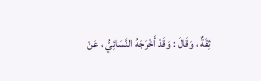ثِقَةٌ ، وَقَالَ : وَقَدْ أَخْرَجَهُ النَّسَائِيُّ ، عَنْ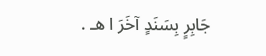جَابِرٍ بِسَنَدٍ آخَرَ ا هـ .